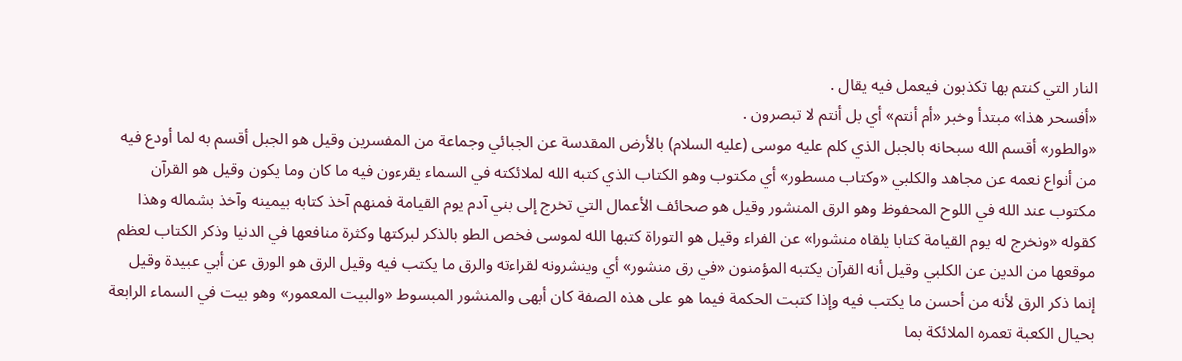النار التي كنتم بها تكذبون فيعمل فيه يقال .
«أفسحر هذا» مبتدأ وخبر «أم أنتم» أي بل أنتم لا تبصرون .
«والطور» أقسم الله سبحانه بالجبل الذي كلم عليه موسى (عليه السلام) بالأرض المقدسة عن الجبائي وجماعة من المفسرين وقيل هو الجبل أقسم به لما أودع فيه من أنواع نعمه عن مجاهد والكلبي «وكتاب مسطور» أي مكتوب وهو الكتاب الذي كتبه الله لملائكته في السماء يقرءون فيه ما كان وما يكون وقيل هو القرآن مكتوب عند الله في اللوح المحفوظ وهو الرق المنشور وقيل هو صحائف الأعمال التي تخرج إلى بني آدم يوم القيامة فمنهم آخذ كتابه بيمينه وآخذ بشماله وهذا كقوله «ونخرج له يوم القيامة كتابا يلقاه منشورا» عن الفراء وقيل هو التوراة كتبها الله لموسى فخص الطو بالذكر لبركتها وكثرة منافعها في الدنيا وذكر الكتاب لعظم موقعها من الدين عن الكلبي وقيل أنه القرآن يكتبه المؤمنون «في رق منشور» أي وينشرونه لقراءته والرق ما يكتب فيه وقيل الرق هو الورق عن أبي عبيدة وقيل إنما ذكر الرق لأنه من أحسن ما يكتب فيه وإذا كتبت الحكمة فيما هو على هذه الصفة كان أبهى والمنشور المبسوط «والبيت المعمور» وهو بيت في السماء الرابعة بحيال الكعبة تعمره الملائكة بما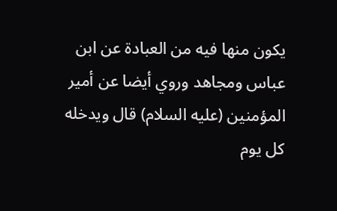يكون منها فيه من العبادة عن ابن عباس ومجاهد وروي أيضا عن أمير المؤمنين (عليه السلام) قال ويدخله كل يوم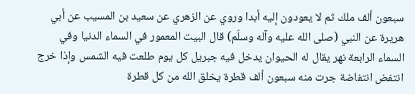سبعون ألف ملك ثم لا يعودون إليه أبدا وروي عن الزهري عن سعيد بن المسيب عن أبي هريرة عن النبي (صلى الله عليه وآله وسلّم) قال البيت المعمور في السماء الدنيا وفي السماء الرابعة نهر يقال له الحيوان يدخل فيه جبريل كل يوم طلعت فيه الشمس وإذا خرج انتفض انتفاضة جرت منه سبعون ألف قطرة يخلق الله من كل قطرة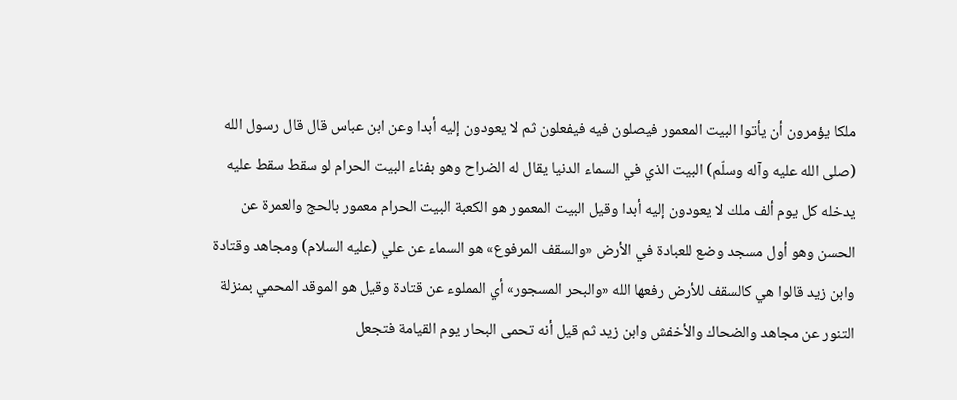ملكا يؤمرون أن يأتوا البيت المعمور فيصلون فيه فيفعلون ثم لا يعودون إليه أبدا وعن ابن عباس قال قال رسول الله (صلى الله عليه وآله وسلّم) البيت الذي في السماء الدنيا يقال له الضراح وهو بفناء البيت الحرام لو سقط سقط عليه يدخله كل يوم ألف ملك لا يعودون إليه أبدا وقيل البيت المعمور هو الكعبة البيت الحرام معمور بالحج والعمرة عن الحسن وهو أول مسجد وضع للعبادة في الأرض «والسقف المرفوع» هو السماء عن علي (عليه السلام) ومجاهد وقتادة وابن زيد قالوا هي كالسقف للأرض رفعها الله «والبحر المسجور» أي المملوء عن قتادة وقيل هو الموقد المحمي بمنزلة التنور عن مجاهد والضحاك والأخفش وابن زيد ثم قيل أنه تحمى البحار يوم القيامة فتجعل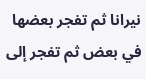نيرانا ثم تفجر بعضها في بعض ثم تفجر إلى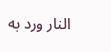النار ورد به